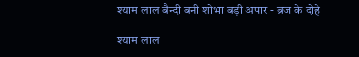श्याम लाल बैन्दी बनी शोभा बड़ी अपार - ब्रज के दोहे

श्याम लाल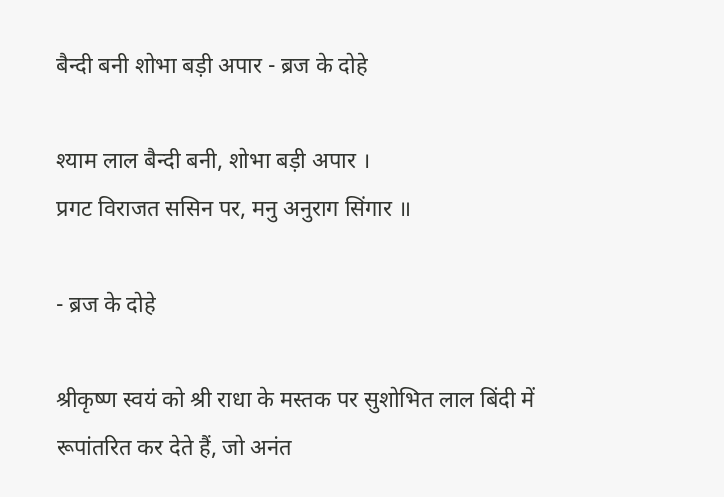बैन्दी बनी शोभा बड़ी अपार - ब्रज के दोहे

श्याम लाल बैन्दी बनी, शोभा बड़ी अपार ।
प्रगट विराजत ससिन पर, मनु अनुराग सिंगार ॥

- ब्रज के दोहे

श्रीकृष्ण स्वयं को श्री राधा के मस्तक पर सुशोभित लाल बिंदी में रूपांतरित कर देते हैं, जो अनंत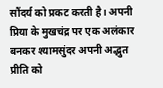सौंदर्य को प्रकट करती है। अपनी प्रिया के मुखचंद्र पर एक अलंकार बनकर श्यामसुंदर अपनी अद्भुत प्रीति को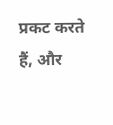प्रकट करते हैं, और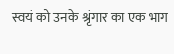स्वयं को उनके श्रृंगार का एक भाग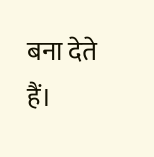बना देते हैं।